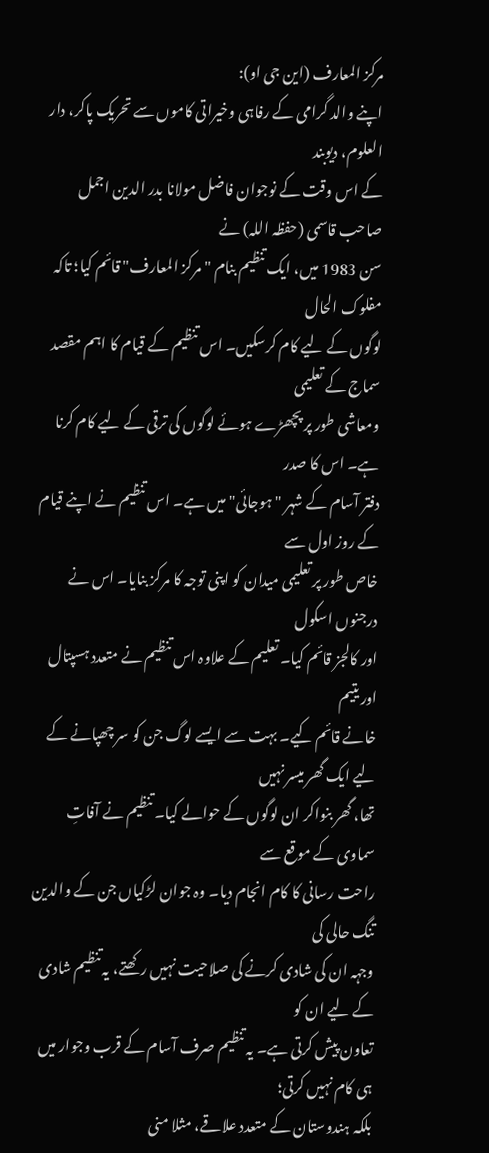مرکز المعارف (این جی او):
اپنے والد گرامی کے رفاہی وخیراتی کاموں سے تحریک پاکر، دار العلوم، دیوبند
کے اس وقت کے نوجوان فاضل مولانا بدر الدین اجمل صاحب قاسمی (حفظہ اللہ) نے
سن 1983 میں، ایک تنظیم بنام "مرکز المعارف" قائم کیا؛ تاکہ مفلوک الحال
لوگوں کے لیے کام کرسکیں۔ اس تنظیم کے قیام کا اہم مقصد سماج کے تعلیمی
ومعاشی طور پر پچھڑے ہوئے لوگوں کی ترقی کے لیے کام کرنا ہے۔ اس کا صدر
دفتر آسام کے شہر "ہوجائی" میں ہے۔ اس تنظیم نے اپنے قیام کے روز اول سے
خاص طور پر تعلیمی میدان کو اپنی توجہ کا مرکز بنایا۔ اس نے درجنوں اسکول
اور کالجز قائم کیا۔ تعلیم کے علاوہ اس تنظیم نے متعدد ہسپتال اور یتیم
خانے قائم کیے۔ بہت سے ایسے لوگ جن کو سر چھپانے کے لیے ایک گھر میسر نہیں
تھا، گھر بنواکر ان لوگوں کے حوالے کیا۔ تنظیم نے آفاتِ سماوی کے موقع سے
راحت رسانی کا کام انجام دیا۔ وہ جوان لڑکیاں جن کے والدین تنگ حالی کی
وجہہ ان کی شادی کرنے کی صلاحیت نہیں رکھتے، یہ تنظیم شادی کے لیے ان کو
تعاون پیش کرتی ہے۔ یہ تنظیم صرف آسام کے قرب وجوار میں ہی کام نہیں کرتی؛
بلکہ ہندوستان کے متعدد علاقے، مثلا منی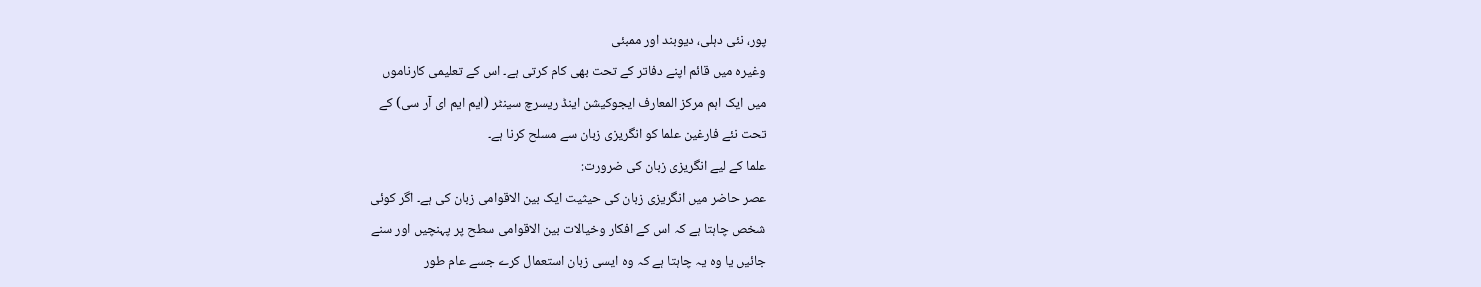پور، نئی دہلی، دیوبند اور ممبئی
وغیرہ میں قائم اپنے دفاتر کے تحت بھی کام کرتی ہے۔ اس کے تعلیمی کارناموں
میں ایک اہم مرکز المعارف ایجوکیشن اینڈ ریسرچ سینٹر (ایم ایم ای آر سی) کے
تحت نئے فارغین علما کو انگریزی زبان سے مسلح کرنا ہے۔
علما کے لیے انگریزی زبان کی ضرورت:
عصر حاضر میں انگریزی زبان کی حیثیت ایک بین الاقوامی زبان کی ہے۔ اگر کوئی
شخص چاہتا ہے کہ اس کے افکار وخیالات بین الاقوامی سطح پر پہنچیں اور سنے
جائیں یا وہ یہ چاہتا ہے کہ وہ ایسی زبان استعمال کرے جسے عام طور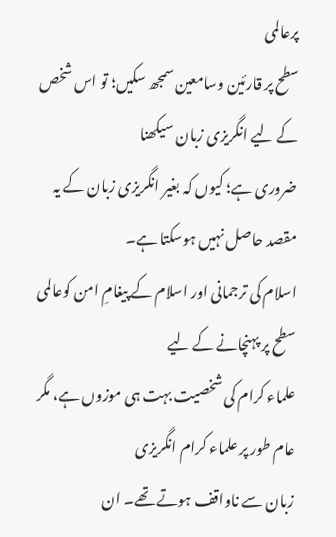پرعالمی
سطح پر قارئین وسامعین سمجھ سکیں؛ تو اس شخص کے لیے انگریزی زبان سیکھنا
ضروری ہے؛ کیوں کہ بغیر انگریزی زبان کے یہ مقصد حاصل نہیں ہوسکتا ہے۔
اسلام کی ترجمانی اور اسلام کے پیغامِ امن کوعالمی سطح پر پہنچانے کے لیے
علماء کرام کی شخصیت بہت ہی موزوں ہے، مگر عام طور پر علماء کرام انگریزی
زبان سے ناواقف ہوتے تھے۔ ان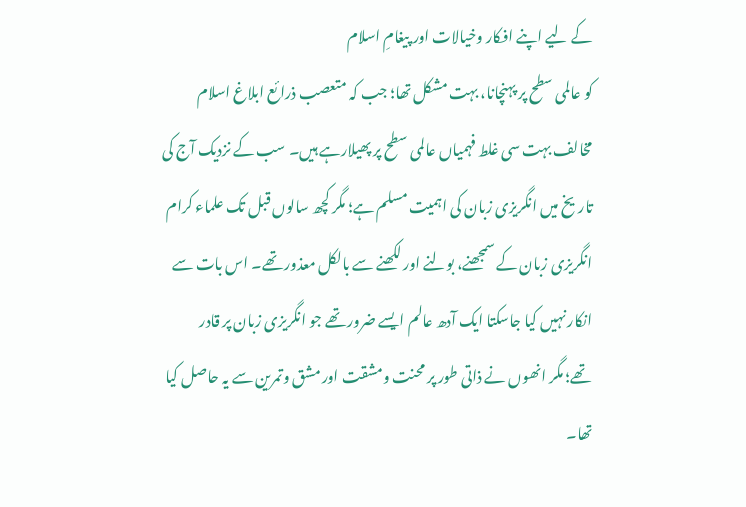کے لیے اپنے افکار وخیالات اور پیغامِ اسلام
کو عالمی سطح پر پہنچانا، بہت مشکل تھا؛ جب کہ متعصب ذرائع ابلاغ اسلام
مخالف بہت سی غلط فہمیاں عالمی سطح پر پھیلارہے ہیں۔ سب کے نزدیک آج کی
تاریخ میں انگریزی زبان کی اہمیت مسلم ہے؛ مگر کچھ سالوں قبل تک علماء کرام
انگریزی زبان کے سمجھنے، بولنے اور لکھنے سے بالکل معذور تھے۔ اس بات سے
انکار نہیں کیا جاسکتا ایک آدھ عالم ایسے ضرور تھے جو انگریزی زبان پر قادر
تھے؛ مگر انھوں نے ذاتی طور پر محنت ومشقت اور مشق وتمرین سے یہ حاصل کیا
تھا۔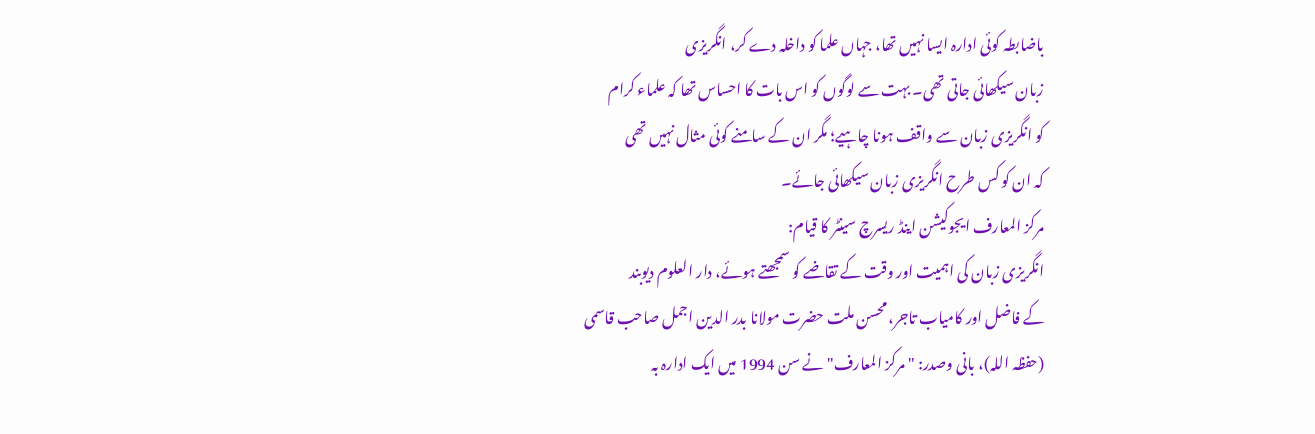باضابطہ کوئی ادارہ ایسا نہیں تھا، جہاں علما کو داخلہ دے کر، انگریزی
زبان سیکھائی جاتی تھی۔ بہت سے لوگوں کو اس بات کا احساس تھا کہ علماء کرام
کو انگریزی زبان سے واقف ہونا چاہیے؛ مگر ان کے سامنے کوئی مثال نہیں تھی
کہ ان کو کس طرح انگریزی زبان سیکھائی جائے۔
مرکز المعارف ایجوکیشن اینڈ ریسرچ سینٹر کا قیام:
انگریزی زبان کی اہمیت اور وقت کے تقاضے کو سمجھتے ہوئے، دار العلوم دیوبند
کے فاضل اور کامیاب تاجر، محسن ملت حضرت مولانا بدر الدین اجمل صاحب قاسمی
(حفظہ اللہ)، بانی وصدر: "مرکز المعارف" نے سن 1994 میں ایک ادارہ بہ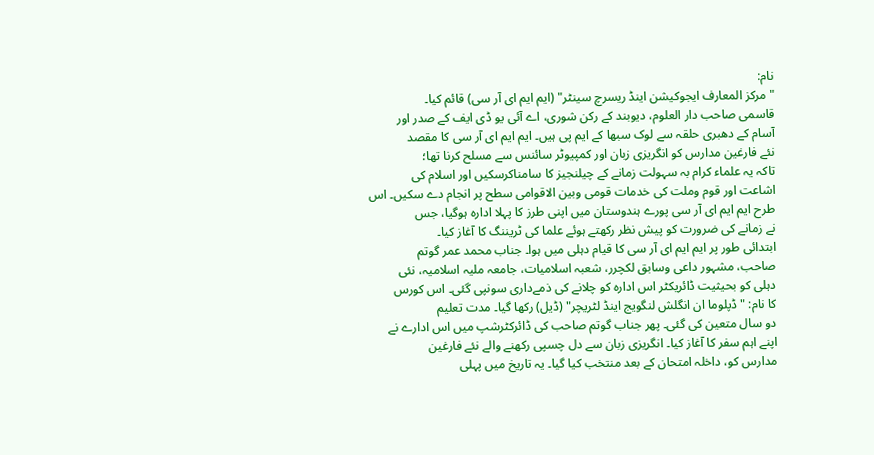نام:
"مرکز المعارف ایجوکیشن اینڈ ریسرچ سینٹر" (ایم ایم ای آر سی) قائم کیا۔
قاسمی صاحب دار العلوم، دیوبند کے رکن شوری، اے آئی یو ڈی ایف کے صدر اور
آسام کے دھبری حلقہ سے لوک سبھا کے ایم پی ہیں۔ ایم ایم ای آر سی کا مقصد
نئے فارغین مدارس کو انگریزی زبان اور کمپیوٹر سائنس سے مسلح کرنا تھا؛
تاکہ یہ علماء کرام بہ سہولت زمانے کے چیلنجیز کا سامناکرسکیں اور اسلام کی
اشاعت اور قوم وملت کی خدمات قومی وبین الاقوامی سطح پر انجام دے سکیں۔ اس
طرح ایم ایم ای آر سی پورے ہندوستان میں اپنی طرز کا پہلا ادارہ ہوگیا، جس
نے زمانے کی ضرورت کو پیش نظر رکھتے ہوئے علما کی ٹریننگ کا آغاز کیا۔
ابتدائی طور پر ایم ایم ای آر سی کا قیام دہلی میں ہوا۔ جناب محمد عمر گوتم
صاحب، مشہور داعی وسابق لکچرر، شعبہ اسلامیات، جامعہ ملیہ اسلامیہ، نئی
دہلی کو بحیثیت ڈائریکٹر اس ادارہ کو چلانے کی ذمےداری سونپی گئی۔ اس کورس
کا نام: "ڈپلوما ان انگلش لنگویج اینڈ لٹریچر" (ڈیل) رکھا گیا۔ مدت تعلیم
دو سال متعین کی گئی۔ پھر جناب گوتم صاحب کی ڈائرکٹرشپ میں اس ادارے نے
اپنے اہم سفر کا آغاز کیا۔ انگریزی زبان سے دل چسپی رکھنے والے نئے فارغین
مدارس کو، داخلہ امتحان کے بعد منتخب کیا گیا۔ یہ تاریخ میں پہلی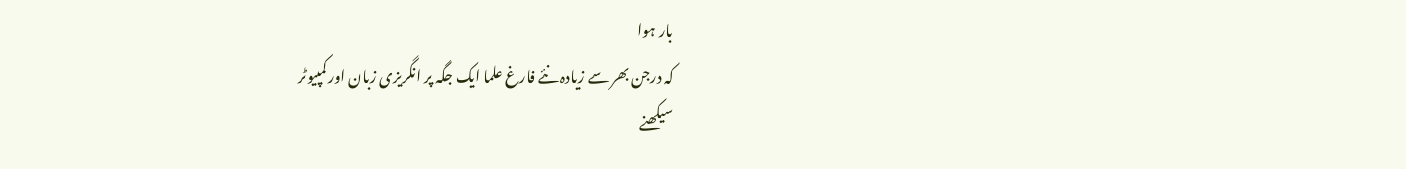بار ہوا
کہ درجن بھر سے زیادہ نئے فارغ علما ایک جگہ پر انگریزی زبان اور کمپیوٹر
سیکھنے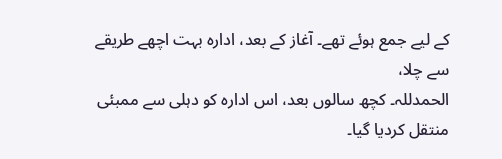کے لیے جمع ہوئے تھے۔ آغاز کے بعد، ادارہ بہت اچھے طریقے سے چلا،
الحمدللہ۔ کچھ سالوں بعد، اس ادارہ کو دہلی سے ممبئی منتقل کردیا گیا۔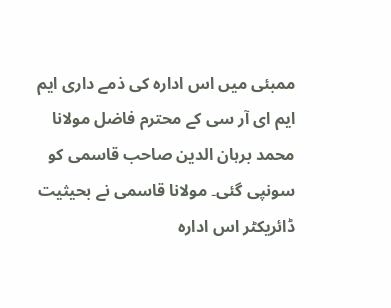ممبئی میں اس ادارہ کی ذمے داری ایم ایم ای آر سی کے محترم فاضل مولانا
محمد برہان الدین صاحب قاسمی کو سونپی گئی۔ مولانا قاسمی نے بحیثیت
ڈائریکٹر اس ادارہ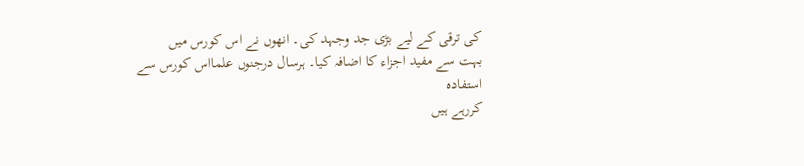کی ترقی کے لیے بڑی جد وجہد کی۔ انھوں نے اس کورس میں
بہت سے مفید اجزاء کا اضافہ کیا۔ ہرسال درجنوں علمااس کورس سے استفادہ
کررہے ہیں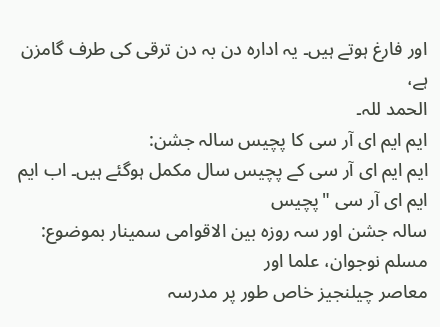اور فارغ ہوتے ہیں۔ یہ ادارہ دن بہ دن ترقی کی طرف گامزن ہے،
الحمد للہ۔
ایم ایم ای آر سی کا پچیس سالہ جشن:
ایم ایم ای آر سی کے پچیس سال مکمل ہوگئے ہیں۔ اب ایم ایم ای آر سی "پچیس
سالہ جشن اور سہ روزہ بین الاقوامی سمینار بموضوع: مسلم نوجوان، علما اور
معاصر چیلنجیز خاص طور پر مدرسہ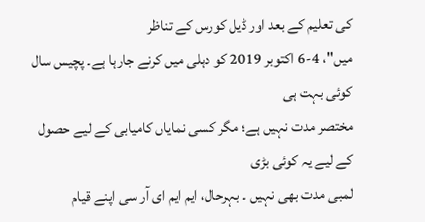کی تعلیم کے بعد اور ڈیل کورس کے تناظر
میں"، 4-6 اکتوبر 2019 کو دہلی میں کرنے جارہا ہے۔ پچیس سال کوئی بہت ہی
مختصر مدت نہیں ہے؛ مگر کسی نمایاں کامیابی کے لیے حصول کے لیے یہ کوئی بڑی
لمبی مدت بھی نہیں ۔ بہرحال، ایم ایم ای آر سی اپنے قیام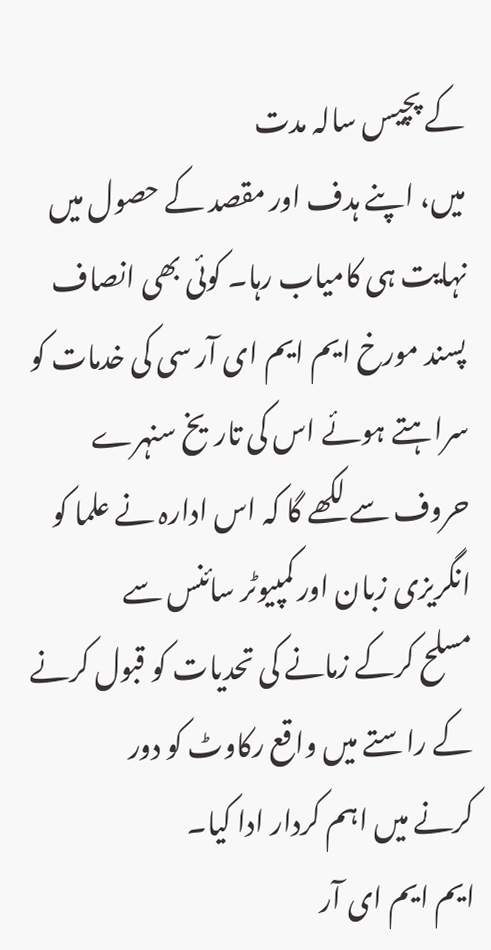کے پچیس سالہ مدت
میں، اپنے ہدف اور مقصد کے حصول میں نہایت ہی کامیاب رہا۔ کوئی بھی انصاف
پسند مورخ ایم ایم ای آر سی کی خدمات کو سراہتے ہوئے اس کی تاریخ سنہرے
حروف سے لکھے گا کہ اس ادارہ نے علما کو انگریزی زبان اور کمپیوٹر سائنس سے
مسلح کرکے زمانے کی تحدیات کو قبول کرنے کے راستے میں واقع رکاوٹ کو دور
کرنے میں اہم کردار ادا کیا۔
ایم ایم ای آر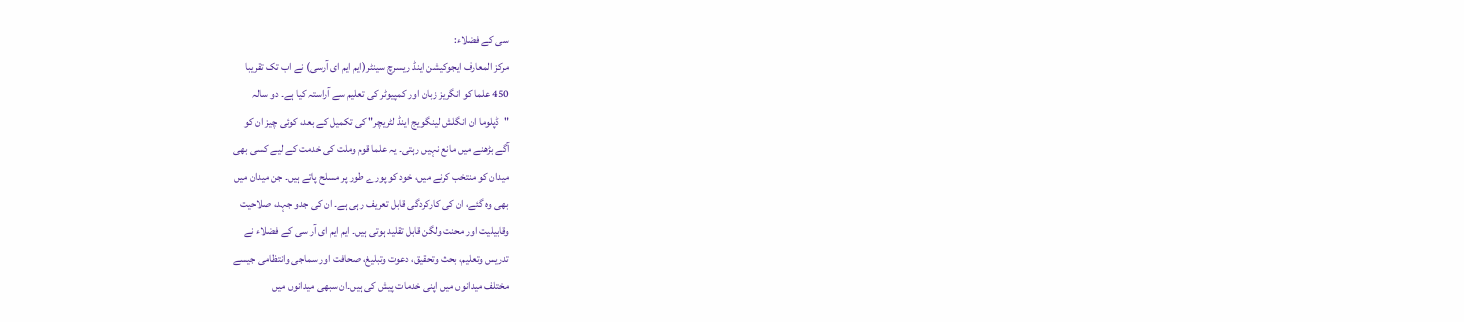سی کے فضلاء:
مرکز المعارف ایجوکیشن اینڈ ریسرچ سینٹر(ایم ایم ای آرسی) نے اب تک تقریبا
450 علما کو انگریز زبان اور کمپیوٹر کی تعلیم سے آراستہ کیا ہے۔ دو سالہ
"ڈپلوما ان انگلش لینگویج اینڈ لٹریچر" کی تکمیل کے بعد، کوئی چیز ان کو
آگے بڑھنے میں مانع نہیں رہتی۔ یہ علما قوم وملت کی خدمت کے لیے کسی بھی
میدان کو منتخب کرنے میں، خود کو پورے طور پر مسلح پاتے ہیں۔ جن میدان میں
بھی وہ گئے، ان کی کارکردگی قابل تعریف رہی ہے۔ ان کی جدو جہد، صلاحیت
وقابیلیت اور محنت ولگن قابل تقلید ہوتی ہیں۔ ایم ایم ای آر سی کے فضلاء نے
تدریس وتعلیم، بحث وتحقیق، دعوت وتبلیغ، صحافت اور سماجی وانتظامی جیسے
مختلف میدانوں میں اپنی خدمات پیش کی ہیں۔ان سبھی میدانوں میں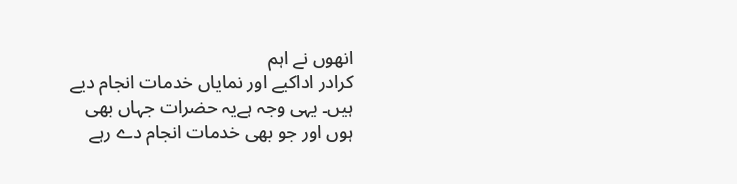انھوں نے اہم
کرادر اداکیے اور نمایاں خدمات انجام دیے ہیں۔ یہی وجہ ہےیہ حضرات جہاں بھی
ہوں اور جو بھی خدمات انجام دے رہے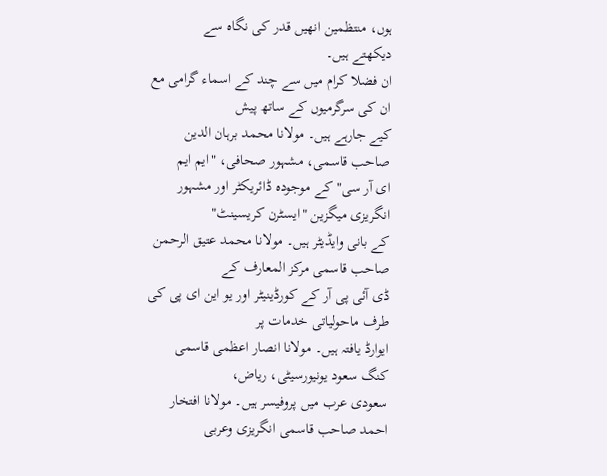ہوں، منتظمین انھیں قدر کی نگاہ سے
دیکھتے ہیں۔
ان فضلا کرام میں سے چند کے اسماء گرامی مع ان کی سرگرمیوں کے ساتھ پیش
کیے جارہے ہیں۔ مولانا محمد برہان الدین صاحب قاسمی، مشہور صحافی، "ایم ایم
ای آر سی" کے موجودہ ڈائریکٹر اور مشہور انگریزی میگزین "ایسٹرن کریسینٹ"
کے بانی وایڈیٹر ہیں۔ مولانا محمد عتیق الرحمن صاحب قاسمی مرکز المعارف کے
ڈی آئی پی آر کے کورڈینیٹر اور یو این ای پی کی طرف ماحولیاتی خدمات پر
ایوارڈ یافتہ ہیں۔ مولانا انصار اعظمی قاسمی کنگ سعود یونیورسیٹی، ریاض،
سعودی عرب میں پروفیسر ہیں۔ مولانا افتخار احمد صاحب قاسمی انگریزی وعربی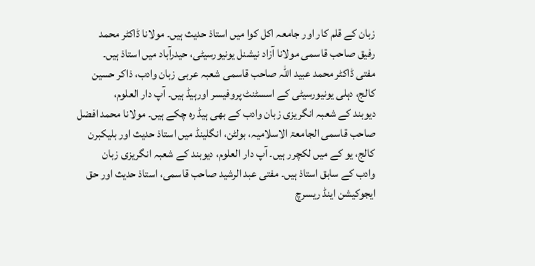زبان کے قلم کار اور جامعہ اکل کوا میں استاذ حدیث ہیں۔ مولانا ڈاکٹر محمد
رفیق صاحب قاسمی مولانا آزاد نیشنل یونیورسیٹی، حیدرآباد میں استاذ ہیں۔
مفتی ڈاکٹر محمد عبید اللہ صاحب قاسمی شعبہ عربی زبان وادب، ذاکر حسین
کالج، دہلی یونیورسیٹی کے اسسٹنٹ پروفیسر اورہیڈ ہیں۔ آپ دار العلوم،
دیوبند کے شعبہ انگریزی زبان وادب کے بھی ہیڈ رہ چکے ہیں۔ مولانا محمد افضل
صاحب قاسمی الجامعۃ الاسلامیہ، بولٹن، انگلینڈ میں استاذ حدیث اور بلیکبرن
کالج، یو کے میں لکچرر ہیں۔ آپ دار العلوم، دیوبند کے شعبہ انگریزی زبان
وادب کے سابق استاذ ہیں۔ مفتی عبد الرشید صاحب قاسمی، استاذ حدیث اور حق
ایجوکیشن اینڈ ریسرچ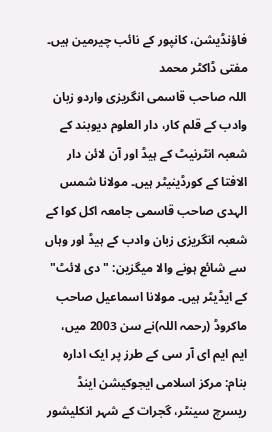فاؤنڈیشن، کانپور کے نائب چیرمین ہیں۔ مفتی ڈاکٹر محمد
اللہ صاحب قاسمی انگریزی واردو زبان وادب کے قلم کار، دار العلوم دیوبند کے
شعبہ انٹرنیٹ کے ہیڈ اور آن لائن دار الافتا کے کورڈینیٹر ہیں۔ مولانا شمس
الہدی صاحب قاسمی جامعہ اکل کوا کے شعبہ انگریزی زبان وادب کے ہیڈ اور وہاں
سے شائع ہونے والا میگزین: "دی لائٹ" کے ایڈیٹر ہیں۔ مولانا اسماعیل صاحب
ماکروڈ (رحمہ اللہ)نے سن 2003 میں، ایم ایم ای آر سی کے طرز پر ایک ادارہ
بنام: مرکز اسلامی ایجوکیشن اینڈ ریسرچ سینٹر، گجرات کے شہر انکلیشور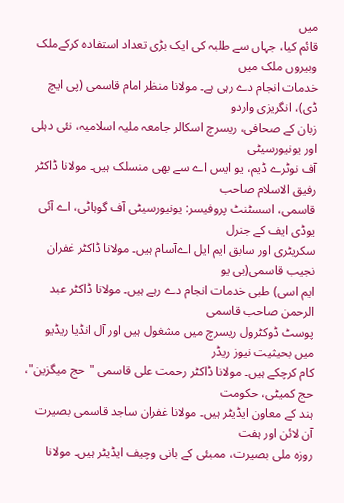میں
قائم کیا، جہاں سے طلبہ کی ایک بڑی تعداد استفادہ کرکےملک وبیروں ملک میں
خدمات انجام دے رہی ہے۔ مولانا منظر امام قاسمی (پی ایچ ڈی)، انگریزی واردو
زبان کے صحافی، ریسرچ اسکالر جامعہ ملیہ اسلامیہ، نئی دہلی اور یونیورسیٹی
آف نوٹرے ڈیم، یو ایس اے سے بھی منسلک ہیں۔ مولانا ڈاکٹر رفیق الاسلام صاحب
قاسمی، اسسٹنٹ پروفیسر: یونیورسیٹی آف گوہاٹی، اے آئی یوڈی ایف کے جنرل
سکریٹری اور سابق ایم ایل اےآسام ہیں۔ مولانا ڈاکٹر غفران نجیب قاسمی(بی یو
ایم اسی) طبی خدمات انجام دے رہے ہیں۔ مولانا ڈاکٹر عبد الرحمن صاحب قاسمی
پوسٹ ڈوکٹرول ریسرچ میں مشغول ہیں اور آل انڈیا ریڈیو میں بحیثیت نیوز ریڈر
کام کرچکے ہیں۔ مولانا ڈاکٹر رحمت علی قاسمی "حج میگزین"، حج کمیٹی، حکومت
ہند کے معاون ایڈیٹر ہیں۔ مولانا غفران ساجد قاسمی بصیرت آن لائن اور ہفت
روزہ ملی بصیرت، ممبئی کے بانی وچیف ایڈیٹر ہیں۔ مولانا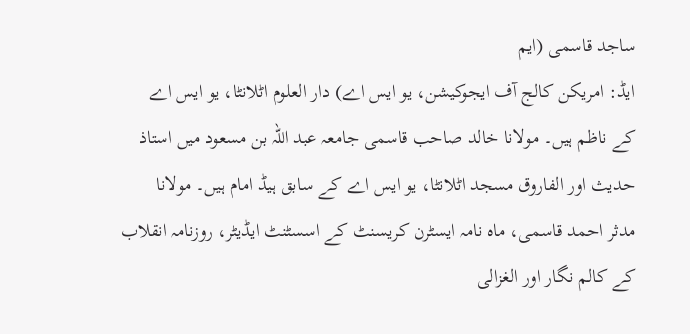ساجد قاسمی (ایم
ایڈ: امریکن کالج آف ایجوکیشن، یو ایس اے) دار العلوم اٹلانٹا، یو ایس اے
کے ناظم ہیں۔ مولانا خالد صاحب قاسمی جامعہ عبد اللہ بن مسعود میں استاذ
حدیث اور الفاروق مسجد اٹلانٹا، یو ایس اے کے سابق ہیڈ امام ہیں۔ مولانا
مدثر احمد قاسمی، ماہ نامہ ایسٹرن کریسنٹ کے اسسٹنٹ ایڈیٹر، روزنامہ انقلاب
کے کالم نگار اور الغزالی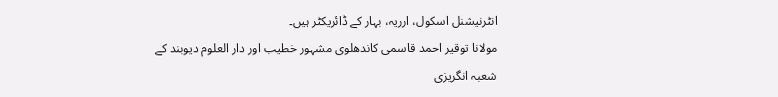انٹرنیشنل اسکول، ارریہ، بہار کے ڈائریکٹر ہیں۔
مولانا توقیر احمد قاسمی کاندھلوی مشہور خطیب اور دار العلوم دیوبند کے
شعبہ انگریزی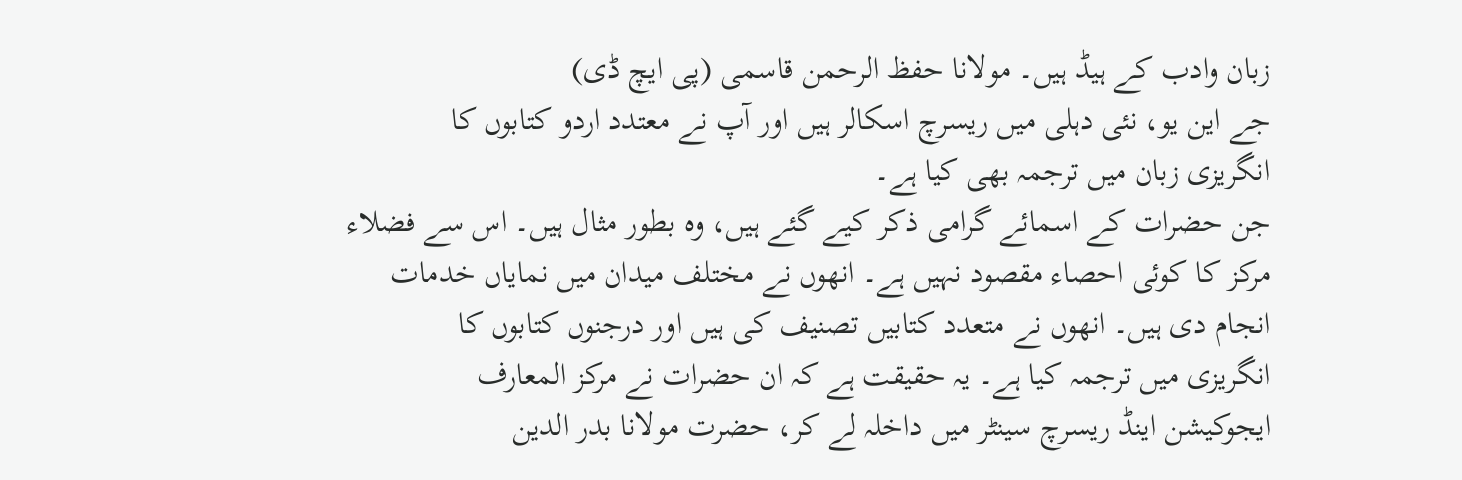زبان وادب کے ہیڈ ہیں۔ مولانا حفظ الرحمن قاسمی (پی ایچ ڈی)
جے این یو، نئی دہلی میں ریسرچ اسکالر ہیں اور آپ نے معتدد اردو کتابوں کا
انگریزی زبان میں ترجمہ بھی کیا ہے۔
جن حضرات کے اسمائے گرامی ذکر کیے گئے ہیں، وہ بطور مثال ہیں۔ اس سے فضلاء
مرکز کا کوئی احصاء مقصود نہیں ہے۔ انھوں نے مختلف میدان میں نمایاں خدمات
انجام دی ہیں۔ انھوں نے متعدد کتابیں تصنیف کی ہیں اور درجنوں کتابوں کا
انگریزی میں ترجمہ کیا ہے۔ یہ حقیقت ہے کہ ان حضرات نے مرکز المعارف
ایجوکیشن اینڈ ریسرچ سینٹر میں داخلہ لے کر، حضرت مولانا بدر الدین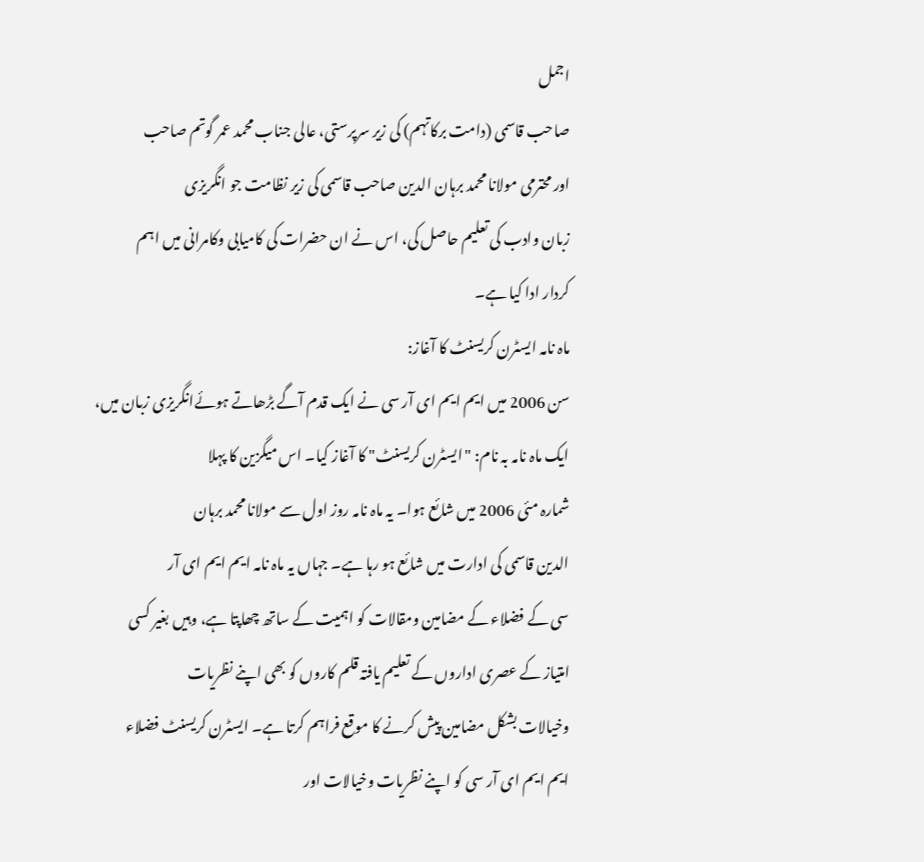اجمل
صاحب قاسمی (دامت برکاتہم) کی زیر سرپرستی، عالی جناب محمد عمر گوتم صاحب
اور محترمی مولانا محمد برہان الدین صاحب قاسمی کی زیر نظامت جو انگریزی
زبان وادب کی تعلیم حاصل کی، اس نے ان حضرات کی کامیابی وکامرانی میں اہم
کردار ادا کیا ہے۔
ماہ نامہ ایسٹرن کریسنٹ کا آغاز:
سن 2006 میں ایم ایم ای آر سی نے ایک قدم آگے بڑھاتے ہوئےانگریزی زبان میں،
ایک ماہ نامہ بہ نام: "ایسٹرن کریسنٹ" کا آغاز کیا۔ اس میگزین کا پہلا
شمارہ مئی 2006 میں شائع ہوا۔ یہ ماہ نامہ روز اول سے مولانا محمد برہان
الدین قاسمی کی ادارت میں شائع ہو رہا ہے۔ جہاں یہ ماہ نامہ ایم ایم ای آر
سی کے فضلاء کے مضامین ومقالات کو اہمیت کے ساتھ چھاپتا ہے، وہیں بغیر کسی
امتیاز کے عصری اداروں کے تعلیم یافتہ قلم کاروں کو بھی اپنے نظریات
وخیالات بشکل مضامین پیش کرنے کا موقع فراہم کرتا ہے۔ ایسٹرن کریسنٹ فضلاء
ایم ایم ای آر سی کو اپنے نظریات وخیالات اور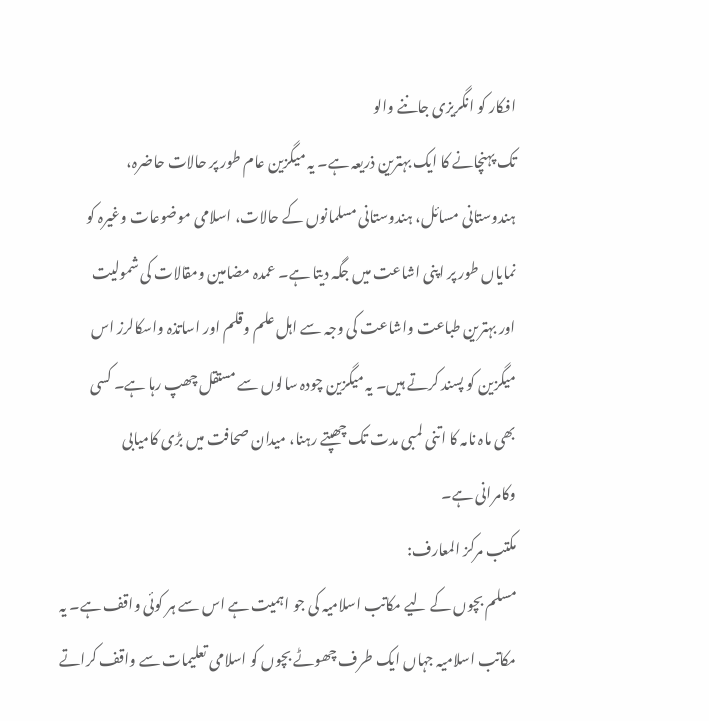افکار کو انگریزی جاننے والو
تک پہنچانے کا ایک بہترین ذریعہ ہے۔ یہ میگزین عام طور پر حالات حاضرہ،
ہندوستانی مسائل، ہندوستانی مسلمانوں کے حالات، اسلامی موضوعات وغیرہ کو
نمایاں طور پر اپنی اشاعت میں جگہ دیتا ہے۔ عمدہ مضامین ومقالات کی شمولیت
اور بہترین طباعت واشاعت کی وجہ سے اہل علم وقلم اور اساتذہ واسکالرز اس
میگزین کو پسند کرتے ہیں۔ یہ میگزین چودہ سالوں سے مستقل چھپ رہا ہے۔ کسی
بھی ماہ نامہ کا اتنی لمبی مدت تک چھپتے رہنا، میدان صحافت میں بڑی کامیابی
وکامرانی ہے۔
مکتب مرکز المعارف:
مسلم بچوں کے لیے مکاتب اسلامیہ کی جو اہمیت ہے اس سے ہر کوئی واقف ہے۔ یہ
مکاتب اسلامیہ جہاں ایک طرف چھوٹے بچوں کو اسلامی تعلیمات سے واقف کراتے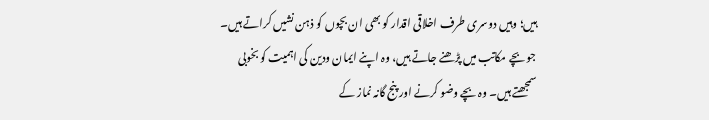ہیں؛ وہیں دوسری طرف اخلاقی اقدار کو بھی ان بچوں کو ذہن نشیں کراتے ہیں۔
جو بچے مکاتب میں پڑھنے جاتے ہیں، وہ اپنے ایمان ودین کی اہمیت کو بخوبی
سمجھتے ہیں۔ وہ بچے وضو کرنے اور پنج گانہ نماز کے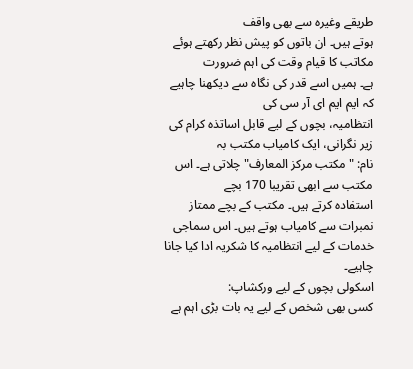طریقے وغیرہ سے بھی واقف
ہوتے ہیں۔ ان باتوں کو پیش نظر رکھتے ہوئے مکاتب کا قیام وقت کی اہم ضرورت
ہے۔ ہمیں اسے قدر کی نگاہ سے دیکھنا چاہیے کہ ایم ایم ای آر سی کی
انتظامیہ، بچوں کے لیے قابل اساتذہ کرام کی زیر نگرانی، ایک کامیاب مکتب بہ
نام: "مکتب مرکز المعارف" چلاتی ہے۔ اس مکتب سے ابھی تقریبا 170 بچے
استفادہ کرتے ہیں۔ مکتب کے بچے ممتاز نمبرات سے کامیاب ہوتے ہیں۔ اس سماجی
خدمات کے لیے انتظامیہ کا شکریہ ادا کیا جانا چاہیے۔
اسکولی بچوں کے لیے ورکشاپ:
کسی بھی شخص کے لیے یہ بات بڑی اہم ہے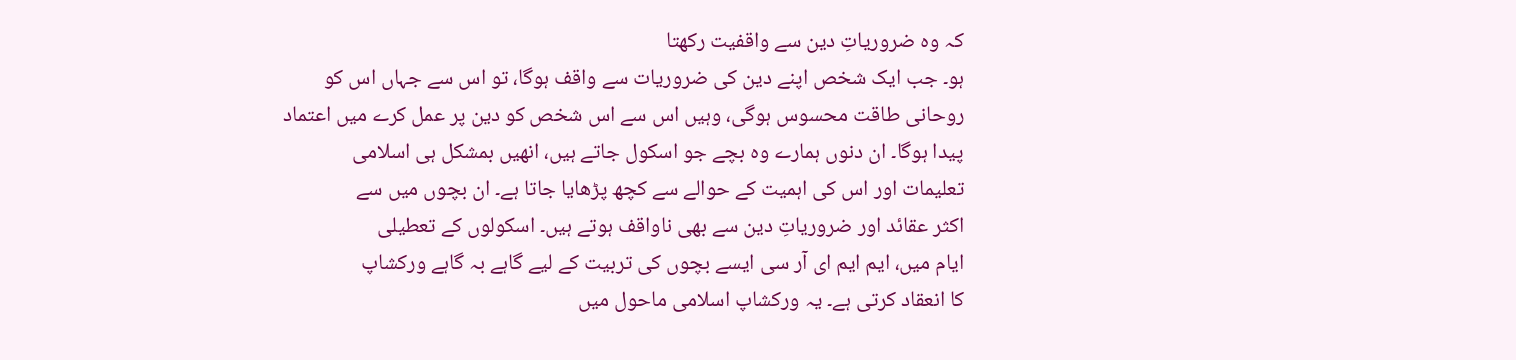کہ وہ ضروریاتِ دین سے واقفیت رکھتا
ہو۔ جب ایک شخص اپنے دین کی ضروریات سے واقف ہوگا، تو اس سے جہاں اس کو
روحانی طاقت محسوس ہوگی، وہیں اس سے اس شخص کو دین پر عمل کرے میں اعتماد
پیدا ہوگا۔ ان دنوں ہمارے وہ بچے جو اسکول جاتے ہیں، انھیں بمشکل ہی اسلامی
تعلیمات اور اس کی اہمیت کے حوالے سے کچھ پڑھایا جاتا ہے۔ ان بچوں میں سے
اکثر عقائد اور ضروریاتِ دین سے بھی ناواقف ہوتے ہیں۔ اسکولوں کے تعطیلی
ایام میں، ایم ایم ای آر سی ایسے بچوں کی تربیت کے لیے گاہے بہ گاہے ورکشاپ
کا انعقاد کرتی ہے۔ یہ ورکشاپ اسلامی ماحول میں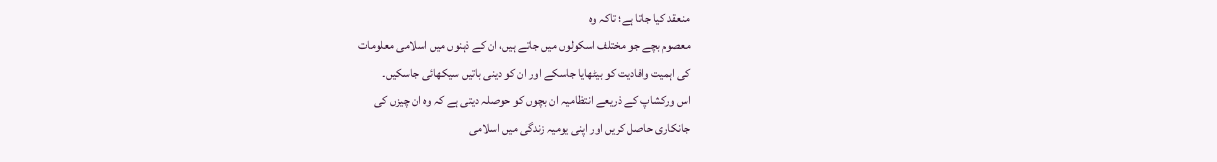منعقد کیا جاتا ہے؛ تاکہ وہ
معصوم بچے جو مختلف اسکولوں میں جاتے ہیں، ان کے ذہنوں میں اسلامی معلومات
کی اہمیت وافادیت کو بیٹھایا جاسکے اور ان کو دینی باتیں سیکھائی جاسکیں۔
اس ورکشاپ کے ذریعے انتظامیہ ان بچوں کو حوصلہ دیتی ہے کہ وہ ان چیزں کی
جانکاری حاصل کریں اور اپنی یومیہ زندگی میں اسلامی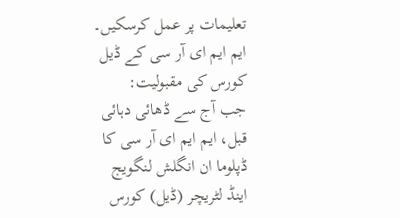تعلیمات پر عمل کرسکیں۔
ایم ایم ای آر سی کے ڈیل کورس کی مقبولیت:
جب آج سے ڈھائی دہائی قبل، ایم ایم ای آر سی کا ڈپلوما ان انگلش لنگویج
اینڈ لٹریچر (ڈیل) کورس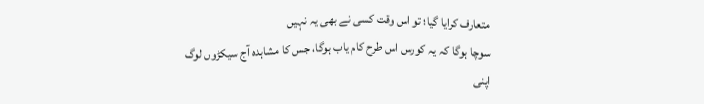متعارف کرایا گيا؛ تو اس وقت کسی نے بھی یہ نہیں
سوچا ہوگا کہ یہ کورس اس طرح کام یاب ہوگا، جس کا مشاہدہ آج سیکڑوں لوگ
اپنی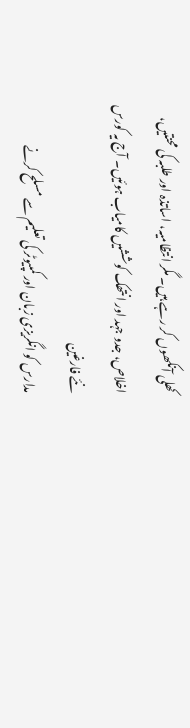کھلی آنکھوں کر رہے ہیں۔ مگر انتظامیہ، اساتذہ اور طلبہ کی محنتیں،
اخلاص، جدو جہد اور انتھک کوششیں کامیاب ہوئیں۔ آج یہ کورس نئے فارغین
مدارس کو انگریزی زبان اور کمپیوٹر کی تعلیم سے مسلح کرنے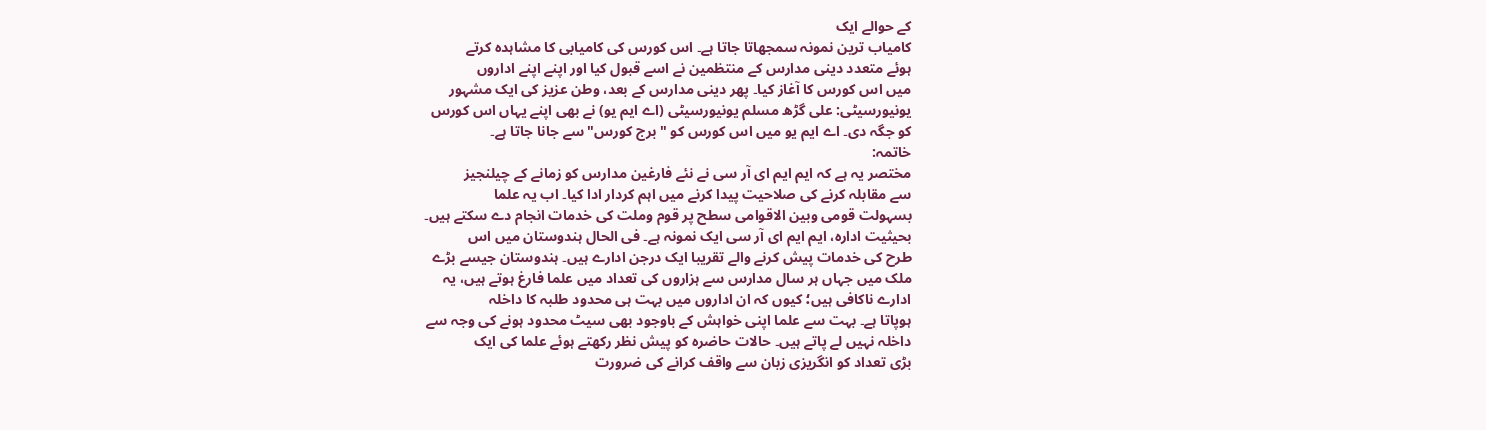کے حوالے ایک
کامیاب ترین نمونہ سمجھاتا جاتا ہے۔ اس کورس کی کامیابی کا مشاہدہ کرتے
ہوئے متعدد دینی مدارس کے منتظمین نے اسے قبول کیا اور اپنے اپنے اداروں
میں اس کورس کا آغاز کیا۔ پھر دینی مدارس کے بعد، وطن عزیز کی ایک مشہور
یونیورسیٹی: علی گڑھ مسلم یونیورسیٹی (اے ایم یو) نے بھی اپنے یہاں اس کورس
کو جگہ دی۔ اے ایم یو میں اس کورس کو "برج کورس" سے جانا جاتا ہے۔
خاتمہ:
مختصر یہ ہے کہ ایم ایم ای آر سی نے نئے فارغین مدارس کو زمانے کے چیلنجیز
سے مقابلہ کرنے کی صلاحیت پیدا کرنے میں اہم کردار ادا کیا۔ اب یہ علما
بسہولت قومی وبین الاقوامی سطح پر قوم وملت کی خدمات انجام دے سکتے ہیں۔
بحیثیت ادارہ، ایم ایم ای آر سی ایک نمونہ ہے۔ فی الحال ہندوستان میں اس
طرح کی خدمات پیش کرنے والے تقریبا ایک درجن ادارے ہیں۔ ہندوستان جیسے بڑے
ملک میں جہاں ہر سال مدارس سے ہزاروں کی تعداد میں علما فارغ ہوتے ہیں، یہ
ادارے ناکافی ہیں؛ کیوں کہ ان اداروں میں بہت ہی محدود طلبہ کا داخلہ
ہوپاتا ہے۔ بہت سے علما اپنی خواہش کے باوجود بھی سیٹ محدود ہونے کی وجہ سے
داخلہ نہیں لے پاتے ہیں۔ حالات حاضرہ کو پیش نظر رکھتے ہوئے علما کی ایک
بڑی تعداد کو انگریزی زبان سے واقف کرانے کی ضرورت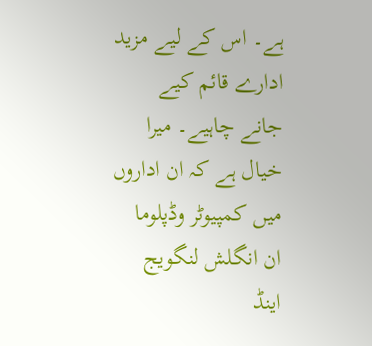ہے۔ اس کے لیے مزید
ادارے قائم کیے جانے چاہیے۔ میرا خیال ہے کہ ان اداروں میں کمپیوٹر وڈپلوما
ان انگلش لنگویج اینڈ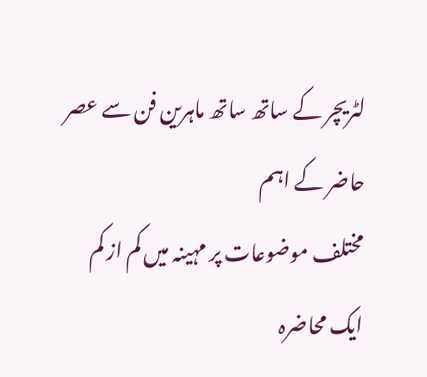لٹریچر کے ساتھ ساتھ ماہرین فن سے عصر حاضر کے اہم
مختلف موضوعات پر مہینہ میں کم از کم ایک محاضرہ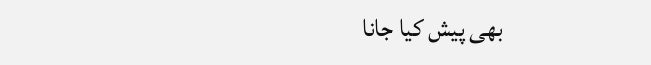بھی پیش کیا جانا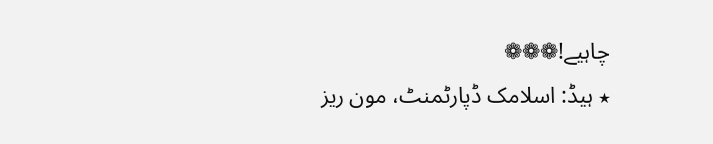چاہیے!❁❁❁
٭ ہیڈ: اسلامک ڈپارٹمنٹ، مون ریز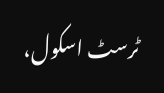ٹرسٹ اسکول،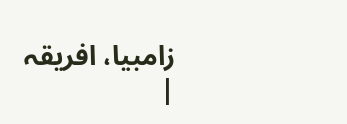زامبیا، افریقہ
|